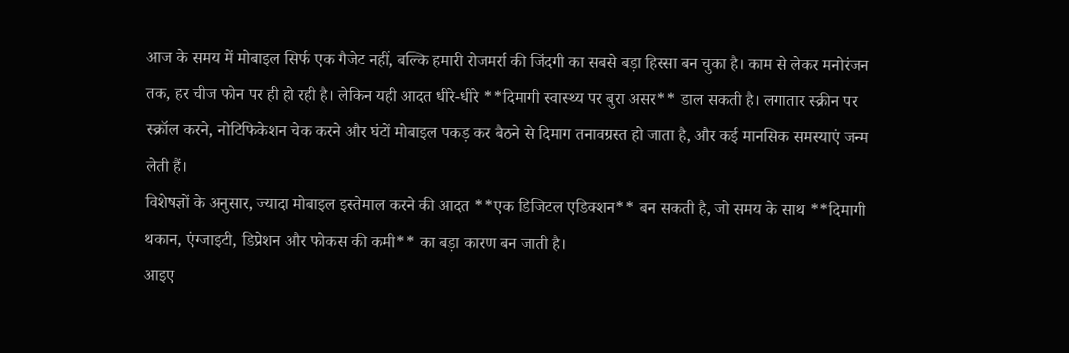आज के समय में मोबाइल सिर्फ एक गैजेट नहीं, बल्कि हमारी रोजमर्रा की जिंदगी का सबसे बड़ा हिस्सा बन चुका है। काम से लेकर मनोरंजन तक, हर चीज फोन पर ही हो रही है। लेकिन यही आदत धीरे-धीरे **दिमागी स्वास्थ्य पर बुरा असर** डाल सकती है। लगातार स्क्रीन पर स्क्रॉल करने, नोटिफिकेशन चेक करने और घंटों मोबाइल पकड़ कर बैठने से दिमाग तनावग्रस्त हो जाता है, और कई मानसिक समस्याएं जन्म लेती हैं।
विशेषज्ञों के अनुसार, ज्यादा मोबाइल इस्तेमाल करने की आदत **एक डिजिटल एडिक्शन** बन सकती है, जो समय के साथ **दिमागी थकान, एंग्जाइटी, डिप्रेशन और फोकस की कमी** का बड़ा कारण बन जाती है।
आइए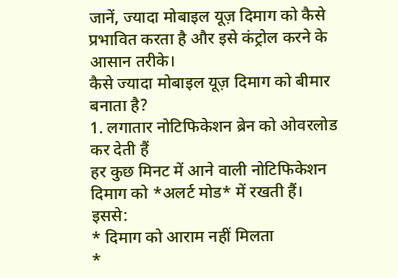जानें, ज्यादा मोबाइल यूज़ दिमाग को कैसे प्रभावित करता है और इसे कंट्रोल करने के आसान तरीके।
कैसे ज्यादा मोबाइल यूज़ दिमाग को बीमार बनाता है?
1. लगातार नोटिफिकेशन ब्रेन को ओवरलोड कर देती हैं
हर कुछ मिनट में आने वाली नोटिफिकेशन दिमाग को *अलर्ट मोड* में रखती हैं।
इससे:
* दिमाग को आराम नहीं मिलता
*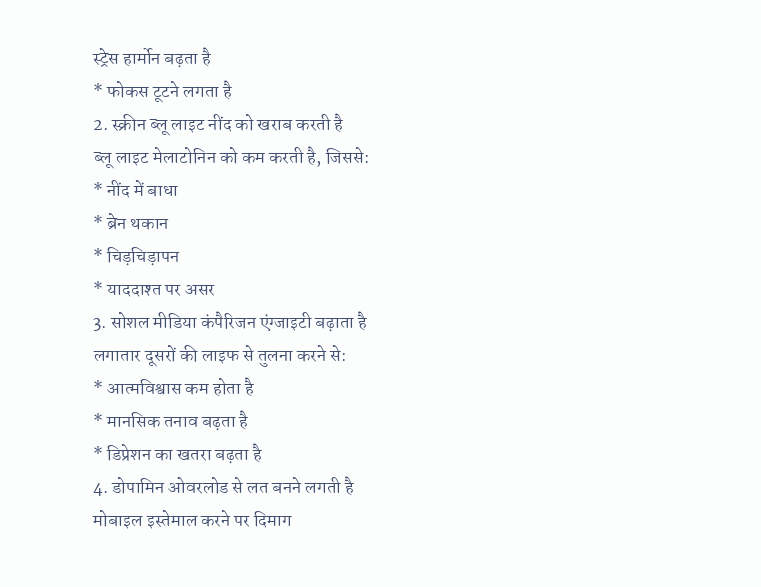स्ट्रेस हार्मोन बढ़ता है
* फोकस टूटने लगता है
2. स्क्रीन ब्लू लाइट नींद को खराब करती है
ब्लू लाइट मेलाटोनिन को कम करती है, जिससे:
* नींद में बाधा
* ब्रेन थकान
* चिड़चिड़ापन
* याददाश्त पर असर
3. सोशल मीडिया कंपैरिजन एंग्जाइटी बढ़ाता है
लगातार दूसरों की लाइफ से तुलना करने से:
* आत्मविश्वास कम होता है
* मानसिक तनाव बढ़ता है
* डिप्रेशन का खतरा बढ़ता है
4. डोपामिन ओवरलोड से लत बनने लगती है
मोबाइल इस्तेमाल करने पर दिमाग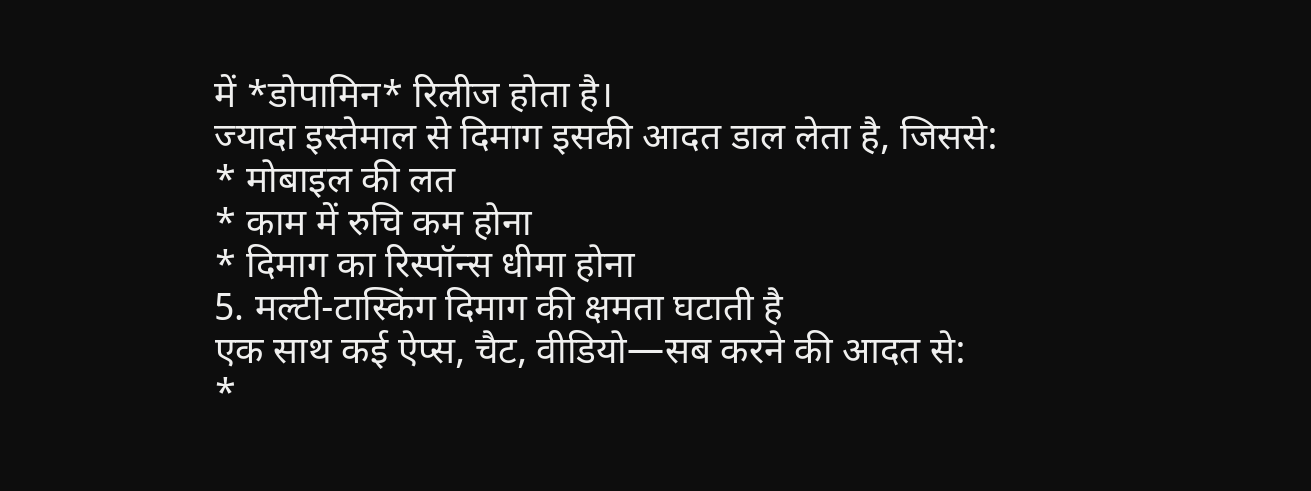में *डोपामिन* रिलीज होता है।
ज्यादा इस्तेमाल से दिमाग इसकी आदत डाल लेता है, जिससे:
* मोबाइल की लत
* काम में रुचि कम होना
* दिमाग का रिस्पॉन्स धीमा होना
5. मल्टी-टास्किंग दिमाग की क्षमता घटाती है
एक साथ कई ऐप्स, चैट, वीडियो—सब करने की आदत से:
*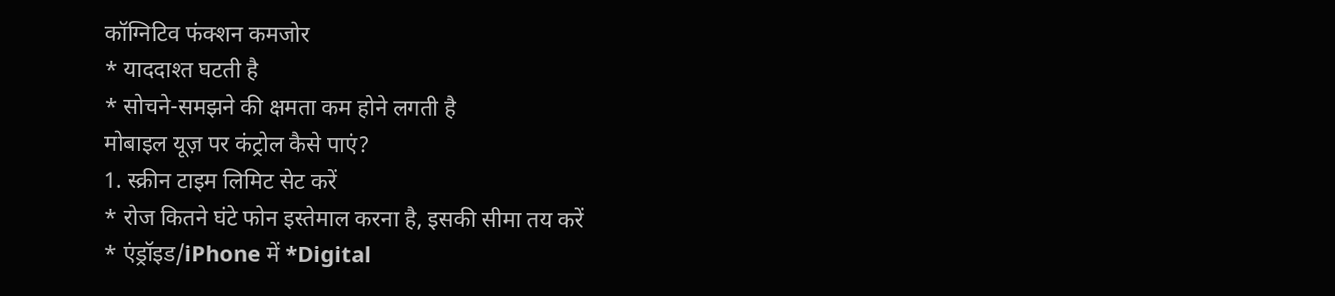कॉग्निटिव फंक्शन कमजोर
* याददाश्त घटती है
* सोचने-समझने की क्षमता कम होने लगती है
मोबाइल यूज़ पर कंट्रोल कैसे पाएं?
1. स्क्रीन टाइम लिमिट सेट करें
* रोज कितने घंटे फोन इस्तेमाल करना है, इसकी सीमा तय करें
* एंड्रॉइड/iPhone में *Digital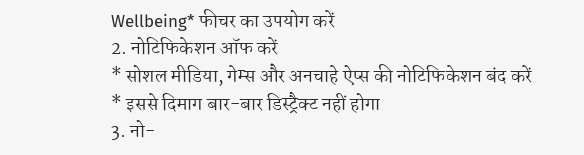Wellbeing* फीचर का उपयोग करें
2. नोटिफिकेशन ऑफ करें
* सोशल मीडिया, गेम्स और अनचाहे ऐप्स की नोटिफिकेशन बंद करें
* इससे दिमाग बार-बार डिस्ट्रैक्ट नहीं होगा
3. नो-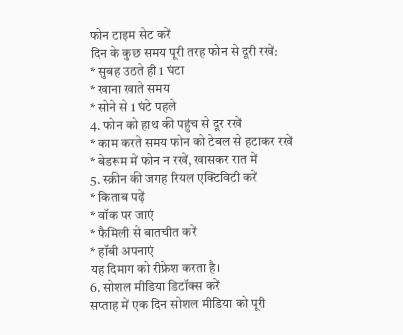फोन टाइम सेट करें
दिन के कुछ समय पूरी तरह फोन से दूरी रखें:
* सुबह उठते ही 1 घंटा
* खाना खाते समय
* सोने से 1 घंटे पहले
4. फोन को हाथ की पहुंच से दूर रखें
* काम करते समय फोन को टेबल से हटाकर रखें
* बेडरूम में फोन न रखें, खासकर रात में
5. स्क्रीन की जगह रियल एक्टिविटी करें
* किताब पढ़ें
* वॉक पर जाएं
* फैमिली से बातचीत करें
* हॉबी अपनाएं
यह दिमाग को रीफ्रेश करता है।
6. सोशल मीडिया डिटॉक्स करें
सप्ताह में एक दिन सोशल मीडिया को पूरी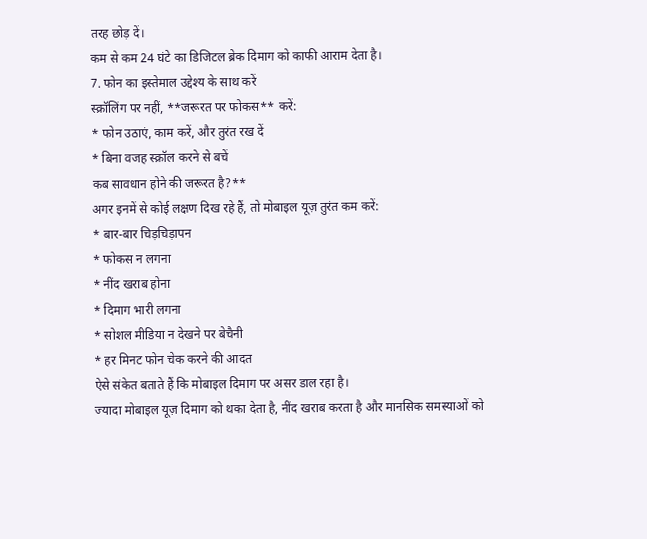तरह छोड़ दें।
कम से कम 24 घंटे का डिजिटल ब्रेक दिमाग को काफी आराम देता है।
7. फोन का इस्तेमाल उद्देश्य के साथ करें
स्क्रॉलिंग पर नहीं, **जरूरत पर फोकस** करें:
* फोन उठाएं, काम करें, और तुरंत रख दें
* बिना वजह स्क्रॉल करने से बचें
कब सावधान होने की जरूरत है?**
अगर इनमें से कोई लक्षण दिख रहे हैं, तो मोबाइल यूज़ तुरंत कम करें:
* बार-बार चिड़चिड़ापन
* फोकस न लगना
* नींद खराब होना
* दिमाग भारी लगना
* सोशल मीडिया न देखने पर बेचैनी
* हर मिनट फोन चेक करने की आदत
ऐसे संकेत बताते हैं कि मोबाइल दिमाग पर असर डाल रहा है।
ज्यादा मोबाइल यूज़ दिमाग को थका देता है, नींद खराब करता है और मानसिक समस्याओं को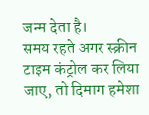जन्म देता है।
समय रहते अगर स्क्रीन टाइम कंट्रोल कर लिया जाए, तो दिमाग हमेशा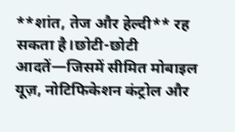**शांत, तेज और हेल्दी** रह सकता है।छोटी-छोटी आदतें—जिसमें सीमित मोबाइल यूज़, नोटिफिकेशन कंट्रोल और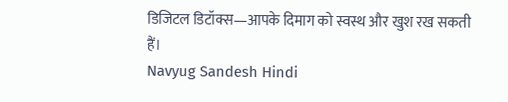डिजिटल डिटॉक्स—आपके दिमाग को स्वस्थ और खुश रख सकती हैं।
Navyug Sandesh Hindi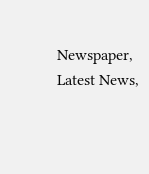Newspaper, Latest News,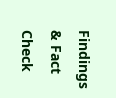Findings & Fact Check